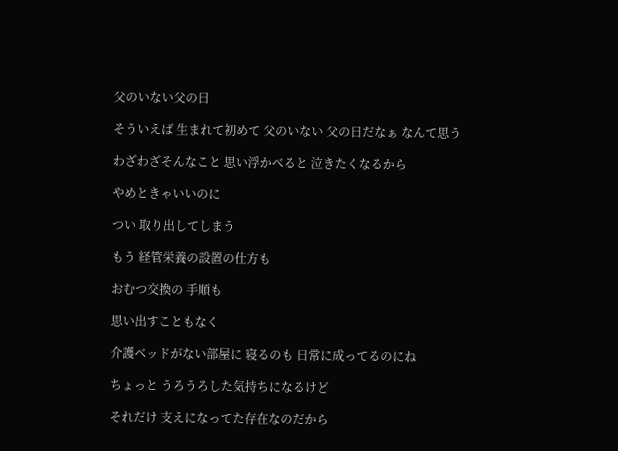父のいない父の日

そういえば 生まれて初めて 父のいない 父の日だなぁ なんて思う

わざわざそんなこと 思い浮かべると 泣きたくなるから

やめときゃいいのに

つい 取り出してしまう

もう 経管栄養の設置の仕方も

おむつ交換の 手順も

思い出すこともなく

介護ベッドがない部屋に 寝るのも 日常に成ってるのにね

ちょっと うろうろした気持ちになるけど

それだけ 支えになってた存在なのだから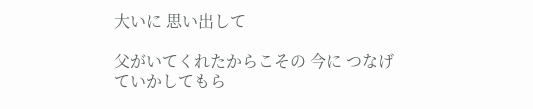大いに 思い出して

父がいてくれたからこその 今に つなげていかしてもら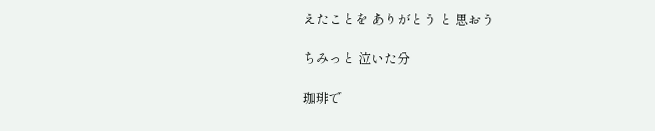えたことを ありがとう と 思おう

ちみっと 泣いた分

珈琲で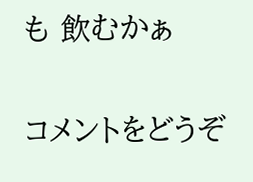も 飲むかぁ

コメントをどうぞ